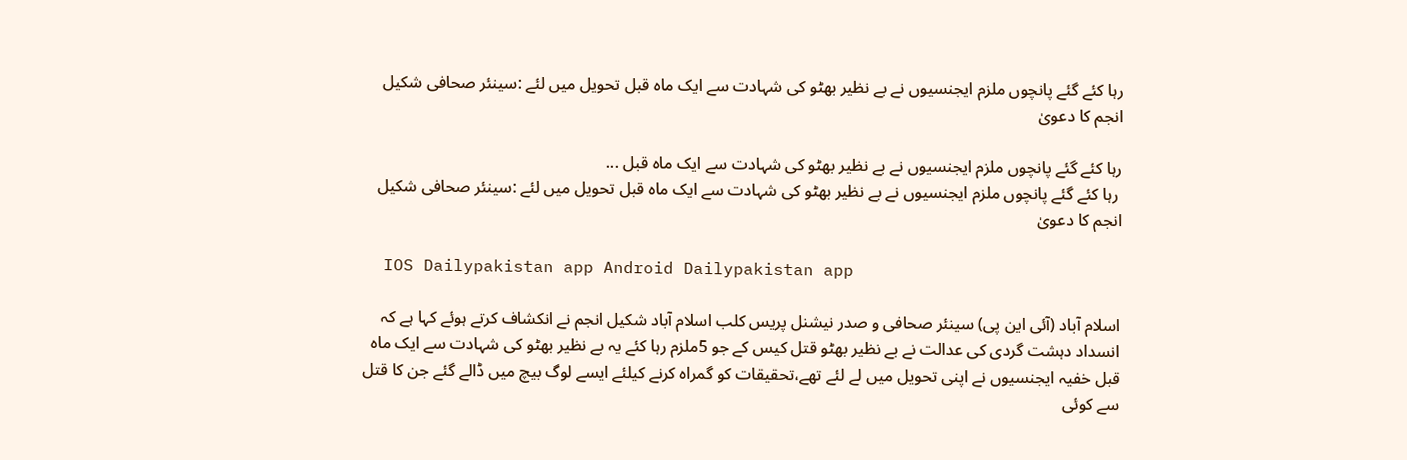رہا کئے گئے پانچوں ملزم ایجنسیوں نے بے نظیر بھٹو کی شہادت سے ایک ماہ قبل تحویل میں لئے :سینئر صحافی شکیل انجم کا دعویٰ

رہا کئے گئے پانچوں ملزم ایجنسیوں نے بے نظیر بھٹو کی شہادت سے ایک ماہ قبل ...
 رہا کئے گئے پانچوں ملزم ایجنسیوں نے بے نظیر بھٹو کی شہادت سے ایک ماہ قبل تحویل میں لئے :سینئر صحافی شکیل انجم کا دعویٰ

  IOS Dailypakistan app Android Dailypakistan app

اسلام آباد (آئی این پی) سینئر صحافی و صدر نیشنل پریس کلب اسلام آباد شکیل انجم نے انکشاف کرتے ہوئے کہا ہے کہ انسداد دہشت گردی کی عدالت نے بے نظیر بھٹو قتل کیس کے جو 5ملزم رہا کئے یہ بے نظیر بھٹو کی شہادت سے ایک ماہ قبل خفیہ ایجنسیوں نے اپنی تحویل میں لے لئے تھے،تحقیقات کو گمراہ کرنے کیلئے ایسے لوگ بیچ میں ڈالے گئے جن کا قتل سے کوئی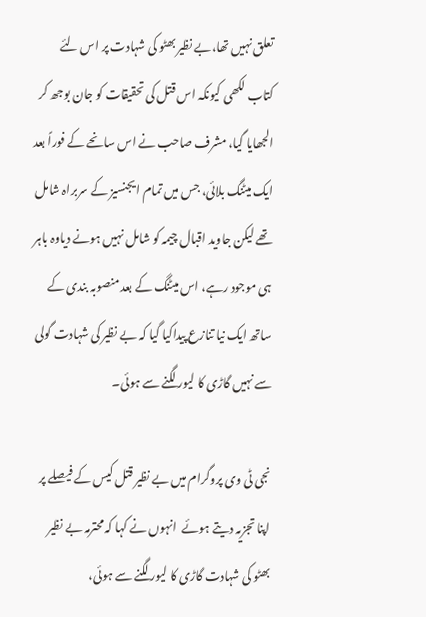تعلق نہیں تھا،بے نظیر بھٹو کی شہادت پر اس لئے کتاب لکھی کیونکہ اس قتل کی تحقیقات کو جان بوجھ کر الجھایا گیا، مشرف صاحب نے اس سانحے کے فوراً بعد ایک میٹنگ بلائی، جس میں تمام ایجنسیز کے سربراہ شامل تھے لیکن جاوید اقبال چیمہ کو شامل نہیں ہونے دیاوہ باہر ہی موجود رہے، اس میٹنگ کے بعد منصوبہ بندی کے ساتھ ایک نیا تنازع پیداکیا گیا کہ بے نظیر کی شہادت گولی سے نہیں گاڑی کا لیور لگنے سے ہوئی۔

نجی ٹی وی پروگرام میں بے نظیر قتل کیس کے فیصلے پر اپنا تجزیہ دیتے ہوئے  انہوں نے کہا کہ محترمہ بے نظیر بھٹو کی شہادت گاڑی کا لیور لگنے سے ہوئی،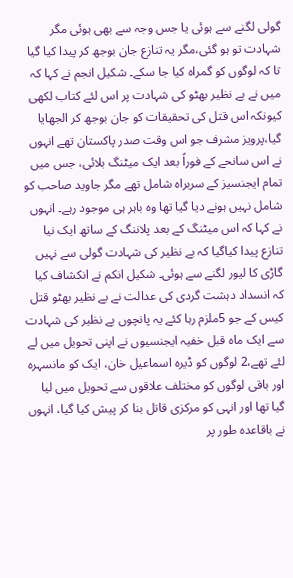گولی لگنے سے ہوئی یا جس وجہ سے بھی ہوئی مگر شہادت تو ہو گئی،مگر یہ تنازع جان بوجھ کر پیدا کیا گیا تا کہ لوگوں کو گمراہ کیا جا سکے۔ شکیل انجم نے کہا کہ میں نے بے نظیر بھٹو کی شہادت پر اس لئے کتاب لکھی کیونکہ اس قتل کی تحقیقات کو جان بوجھ کر الجھایا گیا،پرویز مشرف جو اس وقت صدر پاکستان تھے انہوں نے اس سانحے کے فوراً بعد ایک میٹنگ بلائی، جس میں تمام ایجنسیز کے سربراہ شامل تھے مگر جاوید صاحب کو شامل نہیں ہونے دیا گیا تھا وہ باہر ہی موجود رہے۔ انہوں نے کہا کہ اس میٹنگ کے بعد پلاننگ کے ساتھ ایک نیا تنازع پیدا کیاگیا کہ بے نظیر کی شہادت گولی سے نہیں گاڑی کا لیور لگنے سے ہوئی۔ شکیل انکم نے انکشاف کیا کہ انسداد دہشت گردی کی عدالت نے بے نظیر بھٹو قتل کیس کے جو 5ملزم رہا کئے یہ پانچوں بے نظیر کی شہادت سے ایک ماہ قبل خفیہ ایجنسیوں نے اپنی تحویل میں لے لئے تھے،2 لوگوں کو ڈیرہ اسماعیل خان، ایک کو مانسہرہ اور باقی لوگوں کو مختلف علاقوں سے تحویل میں لیا گیا تھا اور انہی کو مرکزی قاتل بنا کر پیش کیا گیا، انہوں نے باقاعدہ طور پر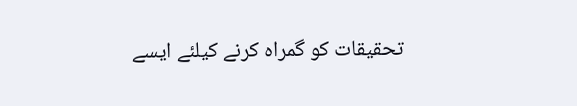تحقیقات کو گمراہ کرنے کیلئے ایسے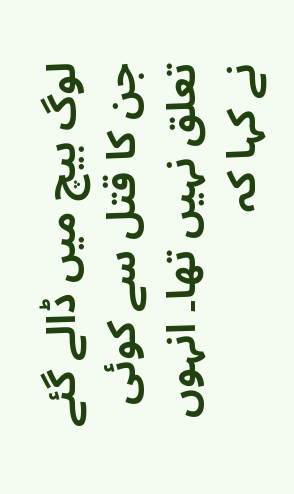لوگ بیچ میں ڈالے گئے جن کا قتل سے کوئی تعلق نہیں تھا۔ انہوں نے کہا کہ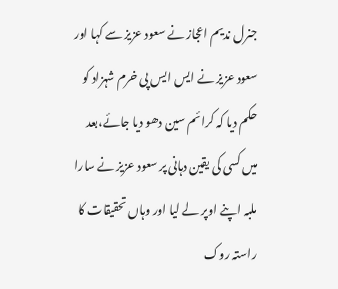جنرل ندیم اعجاز نے سعود عزیز سے کہا اور سعود عزیز نے ایس ایس پی خرم شہزاد کو حکم دیا کہ کرائم سین دھو دیا جائے،بعد میں کسی کی یقین دہانی پر سعود عزیز نے سارا ملبہ اپنے اوپر لے لیا اور وہاں تحقیقات کا راستہ روک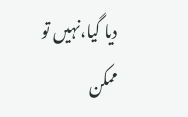دیا گیا،نہیں تو ممکن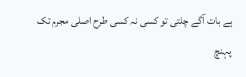ہے بات آگے چلتی تو کسی نہ کسی طرح اصلی مجرم تک پہنچ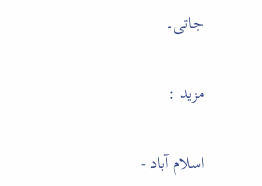جاتی۔

مزید :

اسلام آباد -